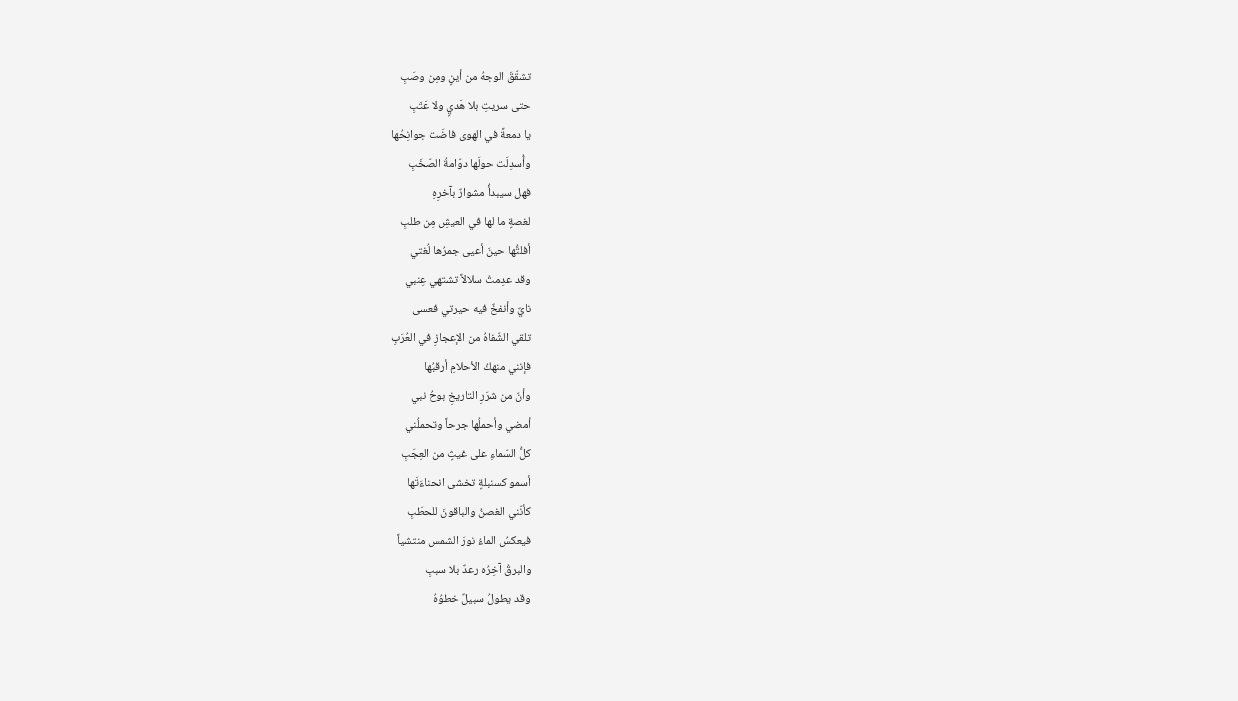تشقّقَ الوجهُ من أينٍ ومِن وصَبِ
حتى سريتِ بلا هَديٍ ولا عَتَبِ
يا دمعةً في الهوى فاضَت جوانِحُها
وأُسدِلَت حولَها دوّامةُ الصّخَبِ
فهل سيبدأُ مشوارٌ بآخرِهِ
لغصةٍ ما لها في العيشِ مِن طلبِ
أفلتُّها حينَ أعيى جمرُها لُغتي
وقد عدِمتُ سلالاً تشتهي عِنبي
نايٌ وأنفخٌ فيه حيرتي فعسى
تلقي الشّفاهُ من الإعجازِ في العُرَبِ
فإنني منهكُ الأحلامِ أرقبُها
وأنّ من شرَرِ التاريخِ بوحُ نبي
أمضي وأحملُها جرحاً وتحملُني
كلُّ السّماءِ على غيثٍ من العِجَبِ
أسمو كسنبلةٍ تخشى انحناءَتَها
كأنّني الغصنُ والباقونَ للحطَبِ
فيعكسُ الماءُ نورَ الشمس منتشياً
والبرقُ آخِرُه رعدٌ بلا سببِ
وقد يطولُ سبيلٌ خطوُهُ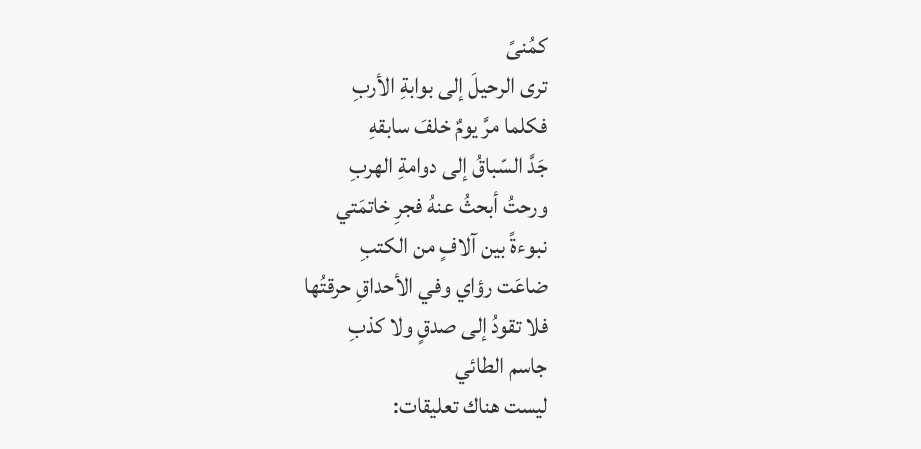كمُنىً
ترى الرحيلَ إلى بوابةِ الأربِ
فكلما مرَّ يومٌ خلفَ سابقهِ
جَدَّ السّباقُ إلى دوامةِ الهربِ
ورحتُ أبحثُ عنهُ فجرِ خاتمَتي
نبوءةً بين آلافٍ من الكتبِ
ضاعَت رؤاي وفي الأحداقِ حرقتُها
فلا تقودُ إلى صدقٍ ولا كذبِ
جاسم الطائي
ليست هناك تعليقات: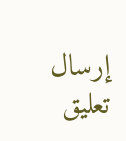إرسال تعليق